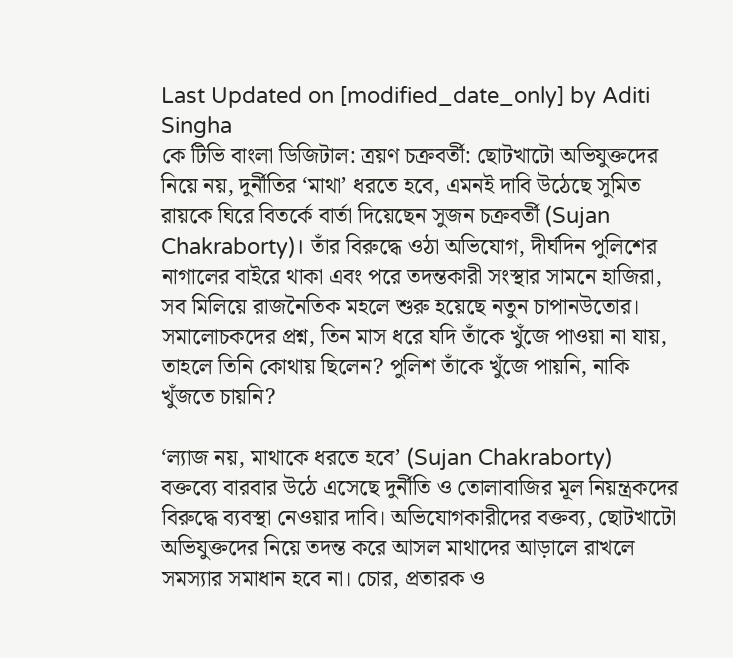Last Updated on [modified_date_only] by Aditi Singha
কে টিভি বাংলা ডিজিটাল: ত্রয়ণ চক্রবর্তী: ছোটখাটো অভিযুক্তদের নিয়ে নয়, দুর্নীতির ‘মাথা’ ধরতে হবে, এমনই দাবি উঠেছে সুমিত রায়কে ঘিরে বিতর্কে বার্তা দিয়েছেন সুজন চক্রবর্তী (Sujan Chakraborty)। তাঁর বিরুদ্ধে ওঠা অভিযোগ, দীর্ঘদিন পুলিশের নাগালের বাইরে থাকা এবং পরে তদন্তকারী সংস্থার সামনে হাজিরা, সব মিলিয়ে রাজনৈতিক মহলে শুরু হয়েছে নতুন চাপানউতোর। সমালোচকদের প্রশ্ন, তিন মাস ধরে যদি তাঁকে খুঁজে পাওয়া না যায়, তাহলে তিনি কোথায় ছিলেন? পুলিশ তাঁকে খুঁজে পায়নি, নাকি খুঁজতে চায়নি?

‘ল্যাজ নয়, মাথাকে ধরতে হবে’ (Sujan Chakraborty)
বক্তব্যে বারবার উঠে এসেছে দুর্নীতি ও তোলাবাজির মূল নিয়ন্ত্রকদের বিরুদ্ধে ব্যবস্থা নেওয়ার দাবি। অভিযোগকারীদের বক্তব্য, ছোটখাটো অভিযুক্তদের নিয়ে তদন্ত করে আসল মাথাদের আড়ালে রাখলে সমস্যার সমাধান হবে না। চোর, প্রতারক ও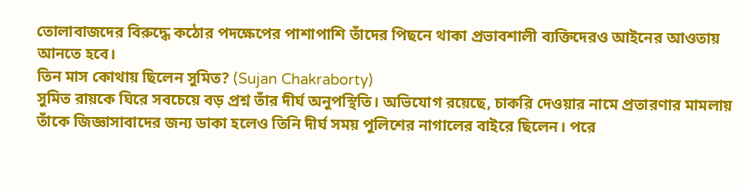তোলাবাজদের বিরুদ্ধে কঠোর পদক্ষেপের পাশাপাশি তাঁদের পিছনে থাকা প্রভাবশালী ব্যক্তিদেরও আইনের আওতায় আনতে হবে।
তিন মাস কোথায় ছিলেন সুমিত? (Sujan Chakraborty)
সুমিত রায়কে ঘিরে সবচেয়ে বড় প্রশ্ন তাঁর দীর্ঘ অনুপস্থিতি। অভিযোগ রয়েছে, চাকরি দেওয়ার নামে প্রতারণার মামলায় তাঁকে জিজ্ঞাসাবাদের জন্য ডাকা হলেও তিনি দীর্ঘ সময় পুলিশের নাগালের বাইরে ছিলেন। পরে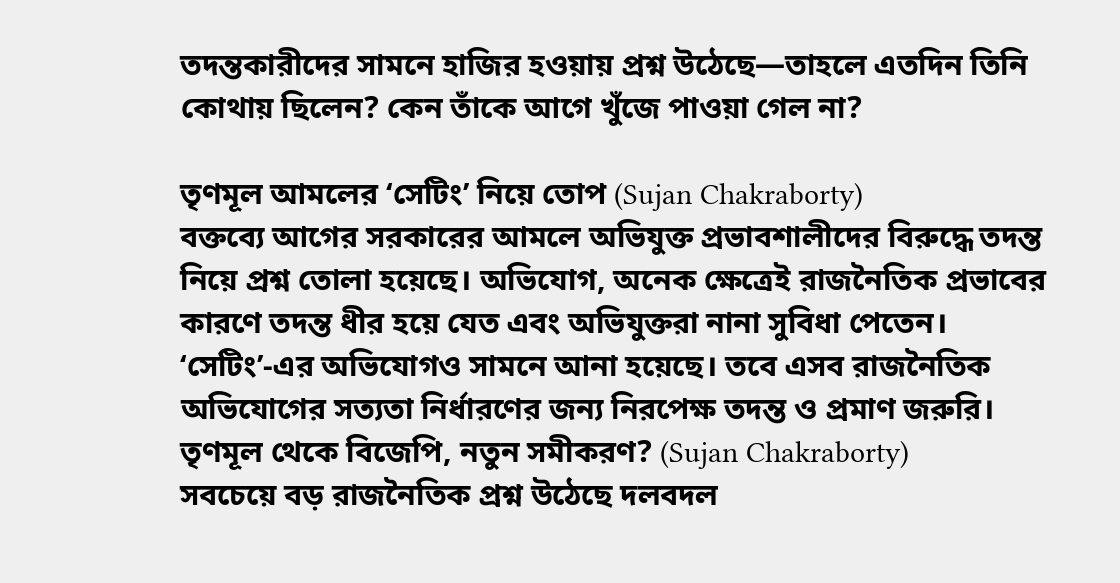তদন্তকারীদের সামনে হাজির হওয়ায় প্রশ্ন উঠেছে—তাহলে এতদিন তিনি কোথায় ছিলেন? কেন তাঁকে আগে খুঁজে পাওয়া গেল না?

তৃণমূল আমলের ‘সেটিং’ নিয়ে তোপ (Sujan Chakraborty)
বক্তব্যে আগের সরকারের আমলে অভিযুক্ত প্রভাবশালীদের বিরুদ্ধে তদন্ত নিয়ে প্রশ্ন তোলা হয়েছে। অভিযোগ, অনেক ক্ষেত্রেই রাজনৈতিক প্রভাবের কারণে তদন্ত ধীর হয়ে যেত এবং অভিযুক্তরা নানা সুবিধা পেতেন। ‘সেটিং’-এর অভিযোগও সামনে আনা হয়েছে। তবে এসব রাজনৈতিক অভিযোগের সত্যতা নির্ধারণের জন্য নিরপেক্ষ তদন্ত ও প্রমাণ জরুরি।
তৃণমূল থেকে বিজেপি, নতুন সমীকরণ? (Sujan Chakraborty)
সবচেয়ে বড় রাজনৈতিক প্রশ্ন উঠেছে দলবদল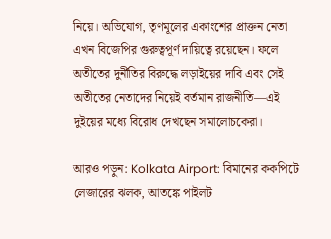নিয়ে। অভিযোগ, তৃণমূলের একাংশের প্রাক্তন নেতা এখন বিজেপির গুরুত্বপূর্ণ দায়িত্বে রয়েছেন। ফলে অতীতের দুর্নীতির বিরুদ্ধে লড়াইয়ের দাবি এবং সেই অতীতের নেতাদের নিয়েই বর্তমান রাজনীতি—এই দুইয়ের মধ্যে বিরোধ দেখছেন সমালোচকেরা।

আরও পড়ুন: Kolkata Airport: বিমানের ককপিটে লেজারের ঝলক, আতঙ্কে পাইলট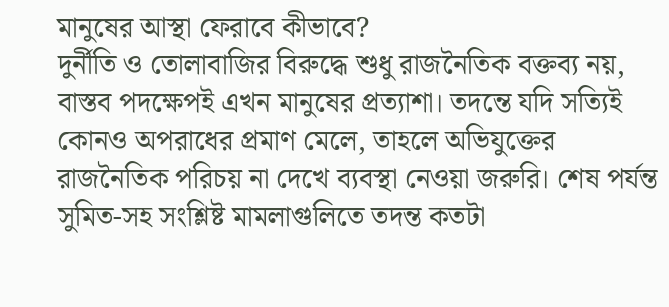মানুষের আস্থা ফেরাবে কীভাবে?
দুর্নীতি ও তোলাবাজির বিরুদ্ধে শুধু রাজনৈতিক বক্তব্য নয়, বাস্তব পদক্ষেপই এখন মানুষের প্রত্যাশা। তদন্তে যদি সত্যিই কোনও অপরাধের প্রমাণ মেলে, তাহলে অভিযুক্তের রাজনৈতিক পরিচয় না দেখে ব্যবস্থা নেওয়া জরুরি। শেষ পর্যন্ত সুমিত-সহ সংশ্লিষ্ট মামলাগুলিতে তদন্ত কতটা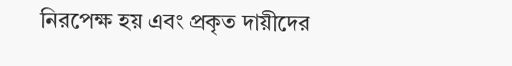নিরপেক্ষ হয় এবং প্রকৃত দায়ীদের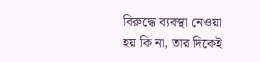বিরুদ্ধে ব্যবস্থা নেওয়া হয় কি না, তার দিকেই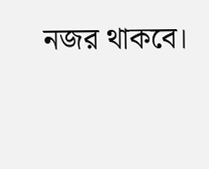নজর থাকবে।